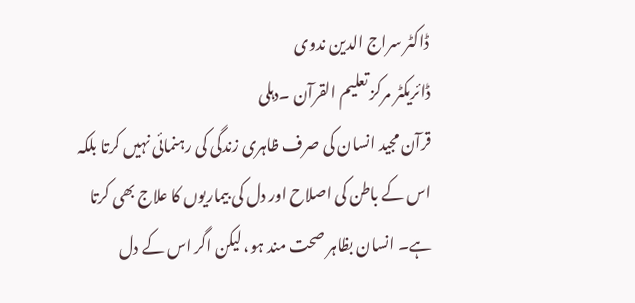ڈاکٹر سراج الدین ندوی
ڈائریکٹر مرکز تعلیم القرآن ۔دہلی
قرآن مجید انسان کی صرف ظاہری زندگی کی رہنمائی نہیں کرتا بلکہ اس کے باطن کی اصلاح اور دل کی بیماریوں کا علاج بھی کرتا ہے۔ انسان بظاہر صحت مند ہو، لیکن اگر اس کے دل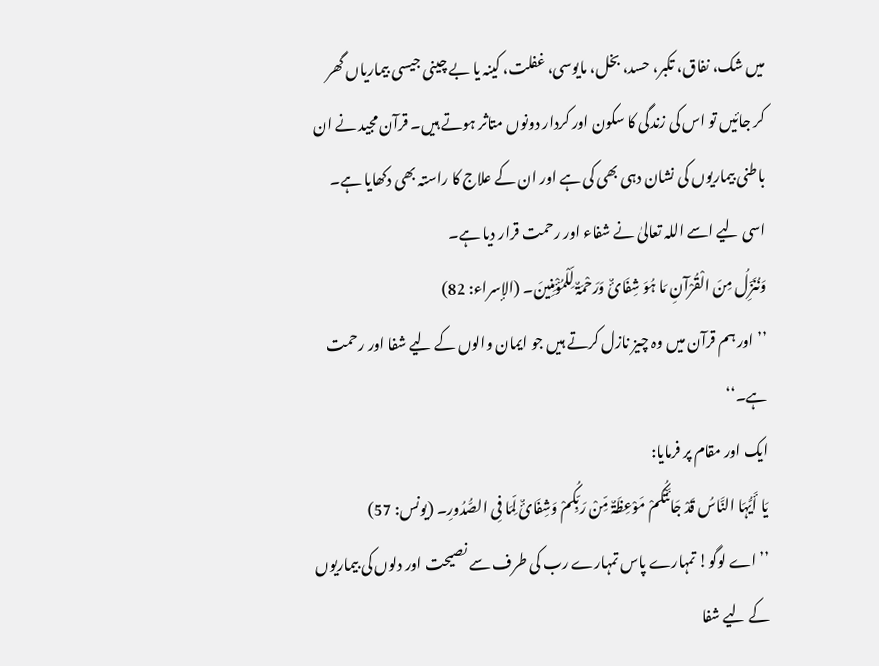میں شک، نفاق، تکبر، حسد، بخل، مایوسی، غفلت، کینہ یا بے چینی جیسی بیماریاں گھر کر جائیں تو اس کی زندگی کا سکون اور کردار دونوں متاثر ہوتے ہیں۔ قرآن مجید نے ان باطنی بیماریوں کی نشان دہی بھی کی ہے اور ان کے علاج کا راستہ بھی دکھایا ہے۔ اسی لیے اسے اللہ تعالیٰ نے شفاء اور رحمت قرار دیا ہے۔
وَنُنَزِّلُ مِنَ الْقُرْآنِ مَا ہُوَ شِفَائٌ وَرَحْمَۃٌ لِّلْمُؤْمِنِینَ۔ (الإسراء: 82)
’’اور ہم قرآن میں وہ چیز نازل کرتے ہیں جو ایمان والوں کے لیے شفا اور رحمت ہے۔‘‘
ایک اور مقام پر فرمایا:
یَا أَیُّہَا النَّاسُ قَدْ جَائَتْکُمْ مَوْعِظَۃٌ مِّنْ رَبِّکُمْ وَشِفَائٌ لِّمَا فِی الصُّدُورِ۔ (یونس: 57)
’’اے لوگو! تمہارے پاس تمہارے رب کی طرف سے نصیحت اور دلوں کی بیماریوں کے لیے شفا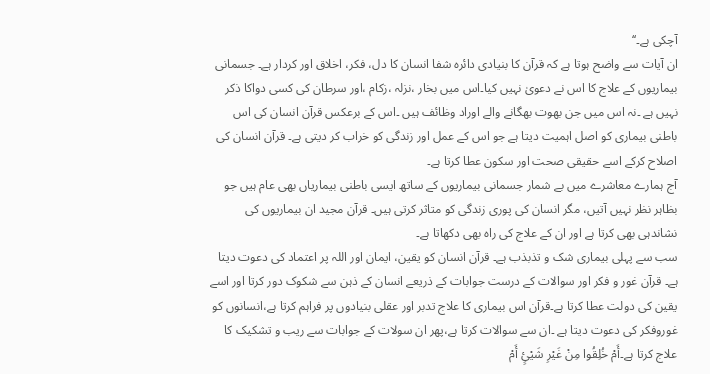آچکی ہے۔‘‘
ان آیات سے واضح ہوتا ہے کہ قرآن کا بنیادی دائرہ شفا انسان کا دل، فکر، اخلاق اور کردار ہے۔ جسمانی بیماریوں کے علاج کا اس نے دعویٰ نہیں کیا۔اس میں بخار ،نزلہ ،زکام ،اور سرطان کی کسی دواکا ذکر نہیں ہے ۔نہ اس میں جن بھوت بھگانے والے اوراد وظائف ہیں ۔اس کے برعکس قرآن انسان کی اس باطنی بیماری کو اصل اہمیت دیتا ہے جو اس کے عمل اور زندگی کو خراب کر دیتی ہے۔ قرآن انسان کی اصلاح کرکے اسے حقیقی صحت اور سکون عطا کرتا ہے۔
آج ہمارے معاشرے میں بے شمار جسمانی بیماریوں کے ساتھ ایسی باطنی بیماریاں بھی عام ہیں جو بظاہر نظر نہیں آتیں، مگر انسان کی پوری زندگی کو متاثر کرتی ہیں۔ قرآن مجید ان بیماریوں کی نشاندہی بھی کرتا ہے اور ان کے علاج کی راہ بھی دکھاتا ہے۔
سب سے پہلی بیماری شک و تذبذب ہے۔ قرآن انسان کو یقین، ایمان اور اللہ پر اعتماد کی دعوت دیتا ہے۔ قرآن غور و فکر اور سوالات کے درست جوابات کے ذریعے انسان کے ذہن سے شکوک دور کرتا اور اسے یقین کی دولت عطا کرتا ہے۔قرآن اس بیماری کا علاج تدبر اور عقلی بنیادوں پر فراہم کرتا ہے،انسانوں کو غوروفکر کی دعوت دیتا ہے ۔ان سے سوالات کرتا ہے،پھر ان سولات کے جوابات سے ریب و تشکیک کا علاج کرتا ہے۔أَمْ خُلِقُوا مِنْ غَیْرِ شَیْئٍ أَمْ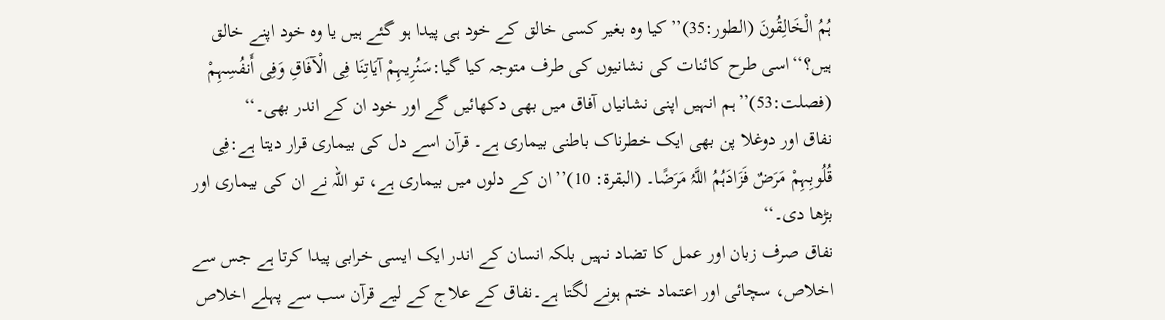ہُمُ الْخَالِقُونَ (الطور:35)’’کیا وہ بغیر کسی خالق کے خود ہی پیدا ہو گئے ہیں یا وہ خود اپنے خالق ہیں؟‘‘اسی طرح کائنات کی نشانیوں کی طرف متوجہ کیا گیا:سَنُرِیہِمْ آیَاتِنَا فِی الْآفَاقِ وَفِی أَنفُسِہِمْ (فصلت:53)’’ہم انہیں اپنی نشانیاں آفاق میں بھی دکھائیں گے اور خود ان کے اندر بھی۔‘‘
نفاق اور دوغلا پن بھی ایک خطرناک باطنی بیماری ہے۔ قرآن اسے دل کی بیماری قرار دیتا ہے:فِی قُلُوبِہِمْ مَرَضٌ فَزَادَہُمُ اللَّہُ مَرَضًا۔ (البقرۃ: 10)’’ان کے دلوں میں بیماری ہے، تو اللہ نے ان کی بیماری اور بڑھا دی۔‘‘
نفاق صرف زبان اور عمل کا تضاد نہیں بلکہ انسان کے اندر ایک ایسی خرابی پیدا کرتا ہے جس سے اخلاص، سچائی اور اعتماد ختم ہونے لگتا ہے۔نفاق کے علاج کے لیے قرآن سب سے پہلے اخلاص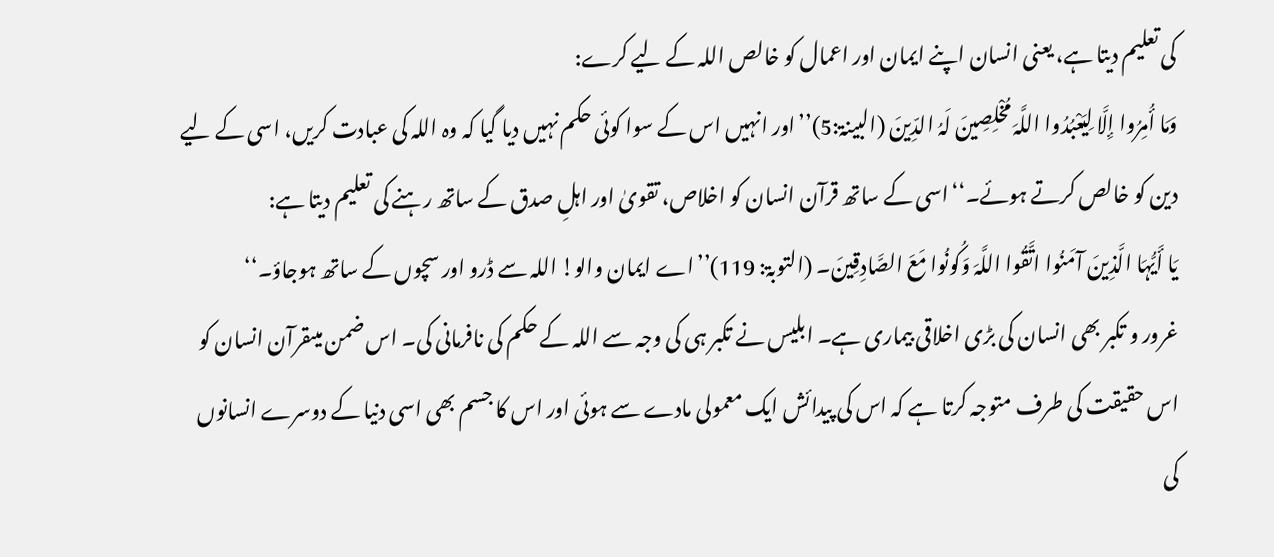کی تعلیم دیتا ہے، یعنی انسان اپنے ایمان اور اعمال کو خالص اللہ کے لیے کرے:
وَمَا أُمِرُوا إِلَّا لِیَعْبُدُوا اللَّہَ مُخْلِصِینَ لَہُ الدِّینَ (البینۃ:5)’’اور انہیں اس کے سوا کوئی حکم نہیں دیا گیا کہ وہ اللہ کی عبادت کریں، اسی کے لیے دین کو خالص کرتے ہوئے۔‘‘اسی کے ساتھ قرآن انسان کو اخلاص، تقویٰ اور اہلِ صدق کے ساتھ رہنے کی تعلیم دیتا ہے:
یَا أَیُّہَا الَّذِینَ آمَنُوا اتَّقُوا اللَّہَ وَکُونُوا مَعَ الصَّادِقِینَ۔ (التوبۃ: 119)’’اے ایمان والو! اللہ سے ڈرو اور سچوں کے ساتھ ہوجاؤ۔‘‘
غرور و تکبر بھی انسان کی بڑی اخلاقی بیماری ہے۔ ابلیس نے تکبر ہی کی وجہ سے اللہ کے حکم کی نافرمانی کی۔ اس ضمن میںقرآن انسان کو اس حقیقت کی طرف متوجہ کرتا ہے کہ اس کی پیدائش ایک معمولی مادے سے ہوئی اور اس کا جسم بھی اسی دنیا کے دوسرے انسانوں کی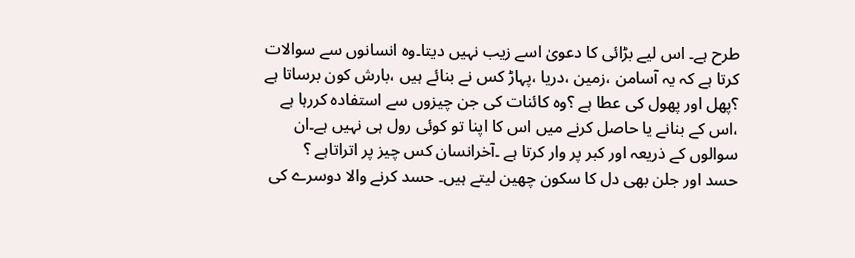طرح ہے۔ اس لیے بڑائی کا دعویٰ اسے زیب نہیں دیتا۔وہ انسانوں سے سوالات کرتا ہے کہ یہ آسامن ،زمین ،دریا ،پہاڑ کس نے بنائے ہیں ،بارش کون برساتا ہے ؟پھل اور پھول کی عطا ہے ؟وہ کائنات کی جن چیزوں سے استفادہ کررہا ہے ،اس کے بنانے یا حاصل کرنے میں اس کا اپنا تو کوئی رول ہی نہیں ہے۔ان سوالوں کے ذریعہ اور کبر پر وار کرتا ہے ۔آخرانسان کس چیز پر اتراتاہے ؟
حسد اور جلن بھی دل کا سکون چھین لیتے ہیں۔ حسد کرنے والا دوسرے کی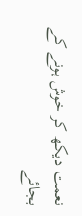نعمت دیکھ کر خوش ہونے کے بجائے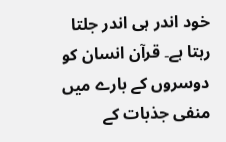خود اندر ہی اندر جلتا رہتا ہے۔ قرآن انسان کو دوسروں کے بارے میں منفی جذبات کے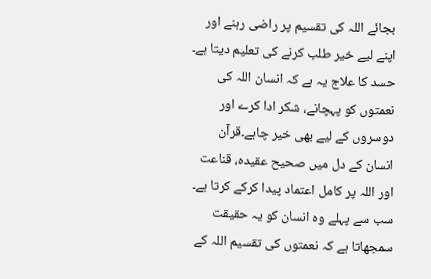بجائے اللہ کی تقسیم پر راضی رہنے اور اپنے لیے خیر طلب کرنے کی تعلیم دیتا ہے۔ حسد کا علاج یہ ہے کہ انسان اللہ کی نعمتوں کو پہچانے، شکر ادا کرے اور دوسروں کے لیے بھی خیر چاہے۔قرآن انسان کے دل میں صحیح عقیدہ، قناعت اور اللہ پر کامل اعتماد پیدا کرکے کرتا ہے۔ سب سے پہلے وہ انسان کو یہ حقیقت سمجھاتا ہے کہ نعمتوں کی تقسیم اللہ کے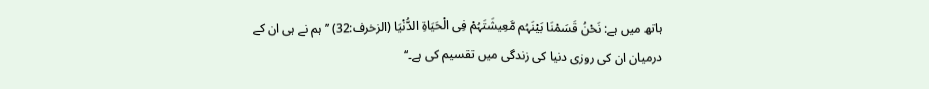ہاتھ میں ہے: نَحْنُ قَسَمْنَا بَیْنَہُم مَّعِیشَتَہُمْ فِی الْحَیَاۃِ الدُّنْیَا (الزخرف:32) ’’ہم نے ہی ان کے درمیان ان کی روزی دنیا کی زندگی میں تقسیم کی ہے۔‘‘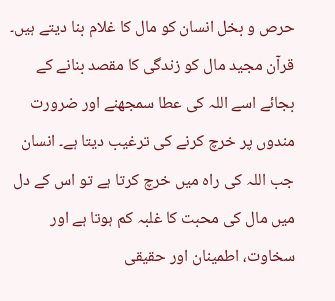حرص و بخل انسان کو مال کا غلام بنا دیتے ہیں۔ قرآن مجید مال کو زندگی کا مقصد بنانے کے بجائے اسے اللہ کی عطا سمجھنے اور ضرورت مندوں پر خرچ کرنے کی ترغیب دیتا ہے۔ انسان جب اللہ کی راہ میں خرچ کرتا ہے تو اس کے دل میں مال کی محبت کا غلبہ کم ہوتا ہے اور سخاوت، اطمینان اور حقیقی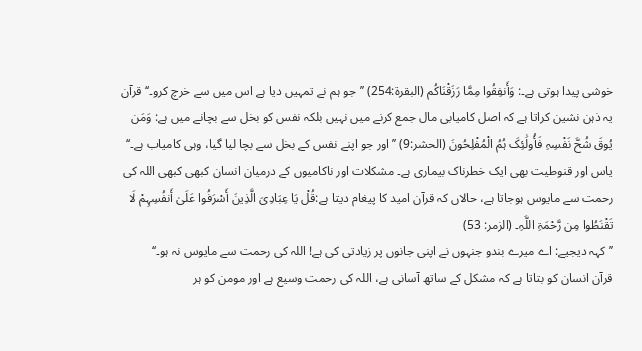خوشی پیدا ہوتی ہے۔: وَأَنفِقُوا مِمَّا رَزَقْنَاکُم (البقرۃ:254) ’’جو ہم نے تمہیں دیا ہے اس میں سے خرچ کرو۔‘‘ قرآن یہ ذہن نشین کراتا ہے کہ اصل کامیابی مال جمع کرنے میں نہیں بلکہ نفس کو بخل سے بچانے میں ہے: وَمَن یُوقَ شُحَّ نَفْسِہِ فَأُولَٰئِکَ ہُمُ الْمُفْلِحُونَ (الحشر:9) ’’اور جو اپنے نفس کے بخل سے بچا لیا گیا، وہی کامیاب ہے۔‘‘
یاس اور قنوطیت بھی ایک خطرناک بیماری ہے۔ مشکلات اور ناکامیوں کے درمیان انسان کبھی کبھی اللہ کی رحمت سے مایوس ہوجاتا ہے، حالاں کہ قرآن امید کا پیغام دیتا ہے:قُلْ یَا عِبَادِیَ الَّذِینَ أَسْرَفُوا عَلَیٰ أَنفُسِہِمْ لَا تَقْنَطُوا مِن رَّحْمَۃِ اللَّہِ۔ (الزمر: 53)
’’کہہ دیجیے: اے میرے بندو جنہوں نے اپنی جانوں پر زیادتی کی ہے! اللہ کی رحمت سے مایوس نہ ہو۔‘‘
قرآن انسان کو بتاتا ہے کہ مشکل کے ساتھ آسانی ہے، اللہ کی رحمت وسیع ہے اور مومن کو ہر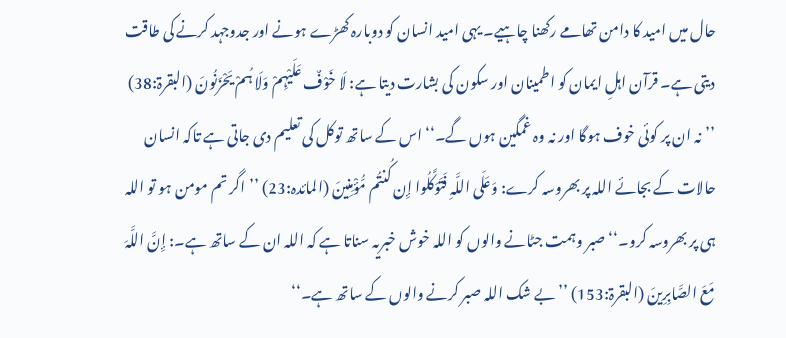حال میں امید کا دامن تھامے رکھنا چاہیے۔ یہی امید انسان کو دوبارہ کھڑے ہونے اور جدوجہد کرنے کی طاقت دیتی ہے۔ قرآن اہلِ ایمان کو اطمینان اور سکون کی بشارت دیتا ہے: لَا خَوْفٌ عَلَیْہِمْ وَلَا ہُمْ یَحْزَنُونَ (البقرۃ:38) ’’نہ ان پر کوئی خوف ہوگا اور نہ وہ غمگین ہوں گے۔‘‘ اس کے ساتھ توکل کی تعلیم دی جاتی ہے تاکہ انسان حالات کے بجائے اللہ پر بھروسہ کرے: وَعَلَی اللَّہِ فَتَوَکَّلُوا إِن کُنتُم مُّؤْمِنِینَ (المائدہ:23) ’’اگر تم مومن ہو تو اللہ ہی پر بھروسہ کرو۔‘‘ صبر وہمت جٹانے والوں کو اللہ خوش خبریہ سناتا ہے کہ اللہ ان کے ساتھ ہے۔: إِنَّ اللَّہَ مَعَ الصَّابِرِینَ (البقرۃ:153) ’’بے شک اللہ صبر کرنے والوں کے ساتھ ہے۔‘‘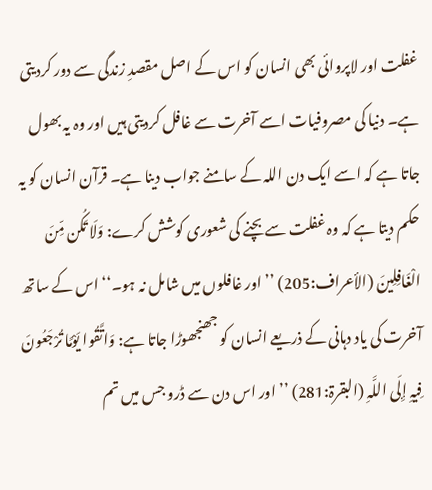غفلت اور لاپروائی بھی انسان کو اس کے اصل مقصدِ زندگی سے دور کردیتی ہے۔ دنیا کی مصروفیات اسے آخرت سے غافل کردیتی ہیں اور وہ یہ بھول جاتا ہے کہ اسے ایک دن اللہ کے سامنے جواب دینا ہے۔ قرآن انسان کو یہ حکم دیتا ہے کہ وہ غفلت سے بچنے کی شعوری کوشش کرے: وَلَا تَکُن مِّنَ الْغَافِلِینَ (الأعراف:205) ’’اور غافلوں میں شامل نہ ہو۔‘‘ اس کے ساتھ آخرت کی یاد دہانی کے ذریعے انسان کو جھنجھوڑا جاتا ہے: وَاتَّقُوا یَوْمًا تُرْجَعُونَ فِیہِ إِلَی اللَّہِ (البقرۃ:281) ’’اور اس دن سے ڈرو جس میں تم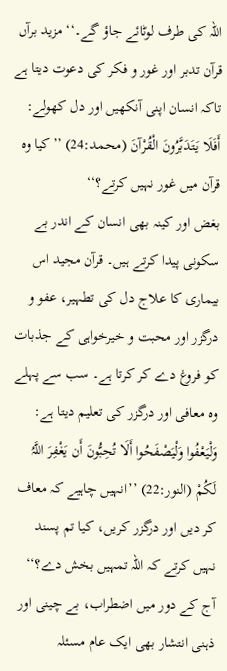اللہ کی طرف لوٹائے جاؤ گے۔‘‘ مزید برآں قرآن تدبر اور غور و فکر کی دعوت دیتا ہے تاکہ انسان اپنی آنکھیں اور دل کھولے: أَفَلَا یَتَدَبَّرُونَ الْقُرْآنَ (محمد:24) ’’کیا وہ قرآن میں غور نہیں کرتے؟‘‘
بغض اور کینہ بھی انسان کے اندر بے سکونی پیدا کرتے ہیں۔ قرآن مجید اس بیماری کا علاج دل کی تطہیر، عفو و درگزر اور محبت و خیرخواہی کے جذبات کو فروغ دے کر کرتا ہے۔ سب سے پہلے وہ معافی اور درگزر کی تعلیم دیتا ہے: وَلْیَعْفُوا وَلْیَصْفَحُوا أَلَا تُحِبُّونَ أَن یَغْفِرَ اللَّہُ لَکُمْ (النور:22) ’’انہیں چاہیے کہ معاف کر دیں اور درگزر کریں، کیا تم پسند نہیں کرتے کہ اللہ تمہیں بخش دے؟‘‘
آج کے دور میں اضطراب، بے چینی اور ذہنی انتشار بھی ایک عام مسئلہ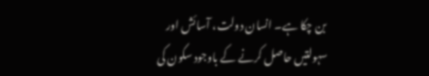بن چکا ہے۔ انسان دولت، آسائش اور سہولتیں حاصل کرنے کے باوجود سکون کی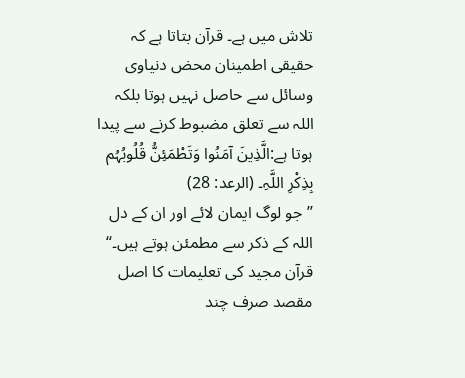تلاش میں ہے۔ قرآن بتاتا ہے کہ حقیقی اطمینان محض دنیاوی وسائل سے حاصل نہیں ہوتا بلکہ اللہ سے تعلق مضبوط کرنے سے پیدا ہوتا ہے:الَّذِینَ آمَنُوا وَتَطْمَئِنُّ قُلُوبُہُم بِذِکْرِ اللَّہِ۔ (الرعد: 28)
’’جو لوگ ایمان لائے اور ان کے دل اللہ کے ذکر سے مطمئن ہوتے ہیں۔‘‘
قرآن مجید کی تعلیمات کا اصل مقصد صرف چند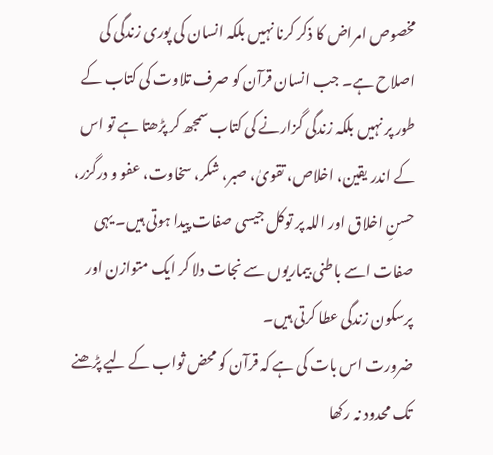مخصوص امراض کا ذکر کرنا نہیں بلکہ انسان کی پوری زندگی کی اصلاح ہے۔ جب انسان قرآن کو صرف تلاوت کی کتاب کے طور پر نہیں بلکہ زندگی گزارنے کی کتاب سمجھ کر پڑھتا ہے تو اس کے اندر یقین، اخلاص، تقویٰ، صبر، شکر، سخاوت، عفو و درگزر، حسنِ اخلاق اور اللہ پر توکل جیسی صفات پیدا ہوتی ہیں۔ یہی صفات اسے باطنی بیماریوں سے نجات دلا کر ایک متوازن اور پرسکون زندگی عطا کرتی ہیں۔
ضرورت اس بات کی ہے کہ قرآن کو محض ثواب کے لیے پڑھنے تک محدود نہ رکھا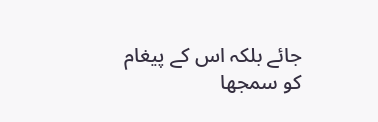جائے بلکہ اس کے پیغام کو سمجھا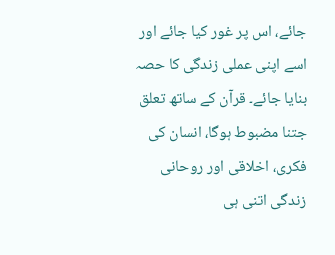جائے، اس پر غور کیا جائے اور اسے اپنی عملی زندگی کا حصہ بنایا جائے۔ قرآن کے ساتھ تعلق جتنا مضبوط ہوگا، انسان کی فکری، اخلاقی اور روحانی زندگی اتنی ہی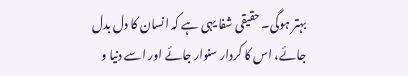بہتر ہوگی۔ حقیقی شفا یہی ہے کہ انسان کا دل بدل جائے، اس کا کردار سنوار جائے اور اسے دنیا و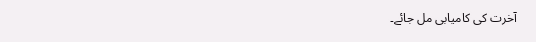آخرت کی کامیابی مل جائے۔